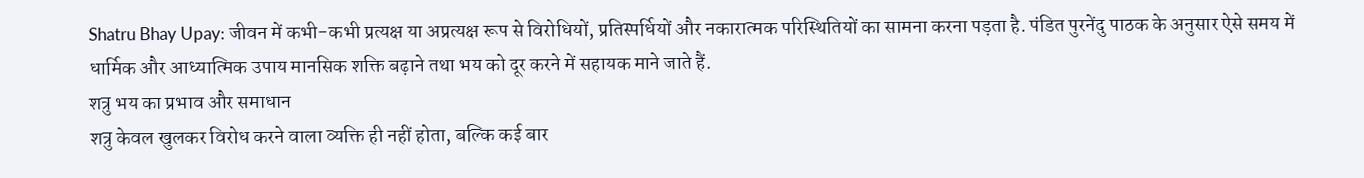Shatru Bhay Upay: जीवन में कभी-कभी प्रत्यक्ष या अप्रत्यक्ष रूप से विरोधियों, प्रतिस्पर्धियों और नकारात्मक परिस्थितियों का सामना करना पड़ता है. पंडित पुरनेंदु पाठक के अनुसार ऐसे समय में धार्मिक और आध्यात्मिक उपाय मानसिक शक्ति बढ़ाने तथा भय को दूर करने में सहायक माने जाते हैं.
शत्रु भय का प्रभाव और समाधान
शत्रु केवल खुलकर विरोध करने वाला व्यक्ति ही नहीं होता, बल्कि कई बार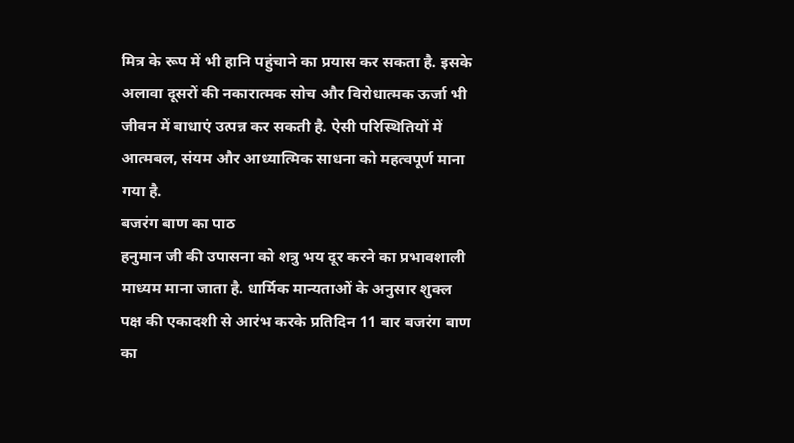मित्र के रूप में भी हानि पहुंचाने का प्रयास कर सकता है. इसके अलावा दूसरों की नकारात्मक सोच और विरोधात्मक ऊर्जा भी जीवन में बाधाएं उत्पन्न कर सकती है. ऐसी परिस्थितियों में आत्मबल, संयम और आध्यात्मिक साधना को महत्वपूर्ण माना गया है.
बजरंग बाण का पाठ
हनुमान जी की उपासना को शत्रु भय दूर करने का प्रभावशाली माध्यम माना जाता है. धार्मिक मान्यताओं के अनुसार शुक्ल पक्ष की एकादशी से आरंभ करके प्रतिदिन 11 बार बजरंग बाण का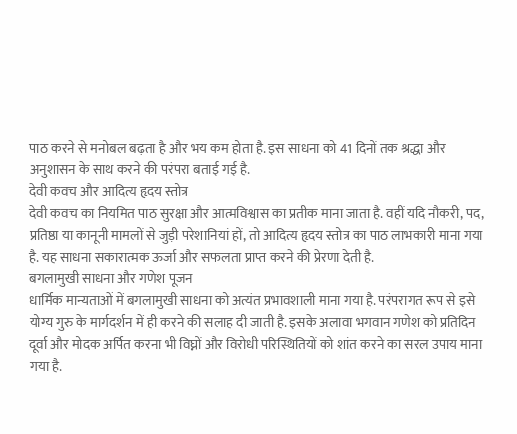पाठ करने से मनोबल बढ़ता है और भय कम होता है. इस साधना को 41 दिनों तक श्रद्धा और अनुशासन के साथ करने की परंपरा बताई गई है.
देवी कवच और आदित्य हृदय स्तोत्र
देवी कवच का नियमित पाठ सुरक्षा और आत्मविश्वास का प्रतीक माना जाता है. वहीं यदि नौकरी, पद, प्रतिष्ठा या कानूनी मामलों से जुड़ी परेशानियां हों, तो आदित्य हृदय स्तोत्र का पाठ लाभकारी माना गया है. यह साधना सकारात्मक ऊर्जा और सफलता प्राप्त करने की प्रेरणा देती है.
बगलामुखी साधना और गणेश पूजन
धार्मिक मान्यताओं में बगलामुखी साधना को अत्यंत प्रभावशाली माना गया है. परंपरागत रूप से इसे योग्य गुरु के मार्गदर्शन में ही करने की सलाह दी जाती है. इसके अलावा भगवान गणेश को प्रतिदिन दूर्वा और मोदक अर्पित करना भी विघ्नों और विरोधी परिस्थितियों को शांत करने का सरल उपाय माना गया है.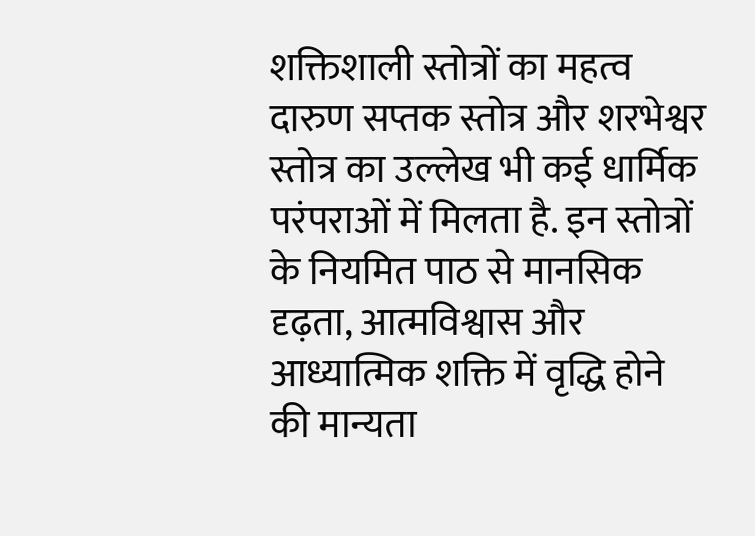शक्तिशाली स्तोत्रों का महत्व
दारुण सप्तक स्तोत्र और शरभेश्वर स्तोत्र का उल्लेख भी कई धार्मिक परंपराओं में मिलता है. इन स्तोत्रों के नियमित पाठ से मानसिक दृढ़ता, आत्मविश्वास और आध्यात्मिक शक्ति में वृद्धि होने की मान्यता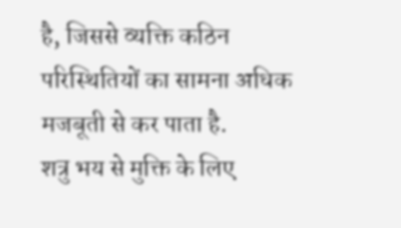है, जिससे व्यक्ति कठिन परिस्थितियों का सामना अधिक मजबूती से कर पाता है.
शत्रु भय से मुक्ति के लिए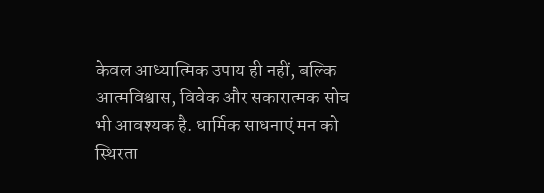केवल आध्यात्मिक उपाय ही नहीं, बल्कि आत्मविश्वास, विवेक और सकारात्मक सोच भी आवश्यक है. धार्मिक साधनाएं मन को स्थिरता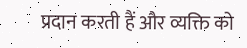प्रदान करती हैं और व्यक्ति को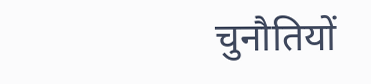चुनौतियों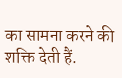का सामना करने की शक्ति देती हैं.